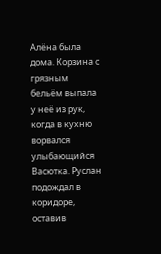Алёна была дома. Корзина с грязным бельём выпала у неё из рук, когда в кухню ворвался улыбающийся Васютка. Руслан подождал в коридоре, оставив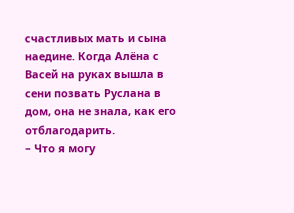счастливых мать и сына наедине. Когда Алёна с Васей на руках вышла в сени позвать Руслана в дом, она не знала, как его отблагодарить.
– Что я могу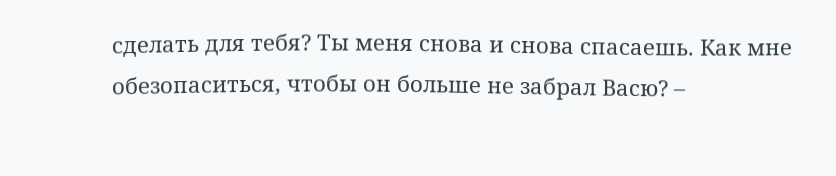сделать для тебя? Ты меня снова и снова спасаешь. Как мне обезопаситься, чтобы он больше не забрал Васю? –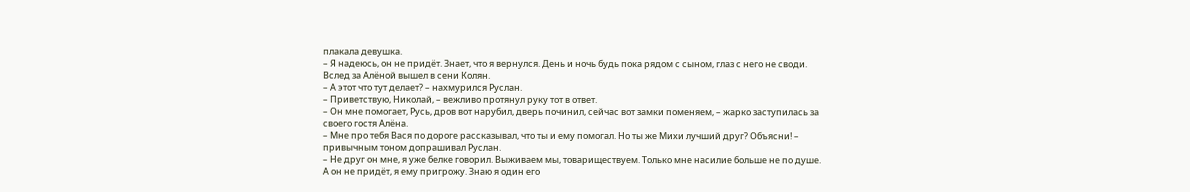плакала девушка.
– Я надеюсь, он не придёт. Знает, что я вернулся. День и ночь будь пока рядом с сыном, глаз с него не своди.
Вслед за Алёной вышел в сени Колян.
– А этот что тут делает? – нахмурился Руслан.
– Приветствую, Николай, – вежливо протянул руку тот в ответ.
– Он мне помогает, Русь, дров вот нарубил, дверь починил, сейчас вот замки поменяем, – жарко заступилась за своего гостя Алёна.
– Мне про тебя Вася по дороге рассказывал, что ты и ему помогал. Но ты же Михи лучший друг? Объясни! – привычным тоном допрашивал Руслан.
– Не друг он мне, я уже белке говорил. Выживаем мы, товариществуем. Только мне насилие больше не по душе. А он не придёт, я ему пригрожу. Знаю я один его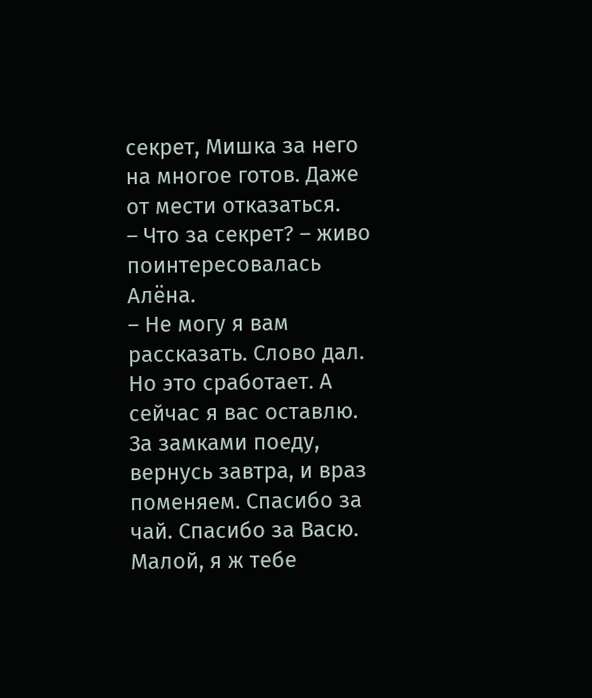секрет, Мишка за него на многое готов. Даже от мести отказаться.
– Что за секрет? – живо поинтересовалась Алёна.
– Не могу я вам рассказать. Слово дал. Но это сработает. А сейчас я вас оставлю. За замками поеду, вернусь завтра, и враз поменяем. Спасибо за чай. Спасибо за Васю. Малой, я ж тебе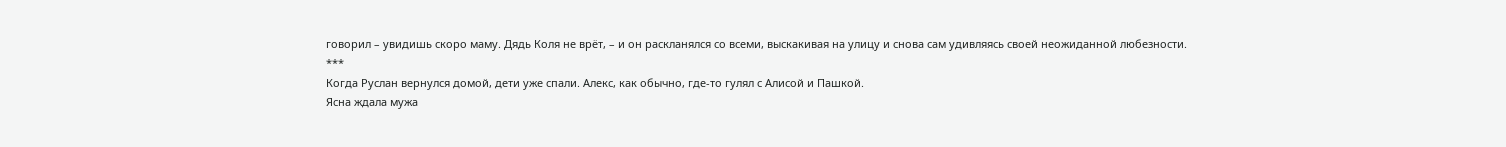говорил – увидишь скоро маму. Дядь Коля не врёт, – и он раскланялся со всеми, выскакивая на улицу и снова сам удивляясь своей неожиданной любезности.
***
Когда Руслан вернулся домой, дети уже спали. Алекс, как обычно, где-то гулял с Алисой и Пашкой.
Ясна ждала мужа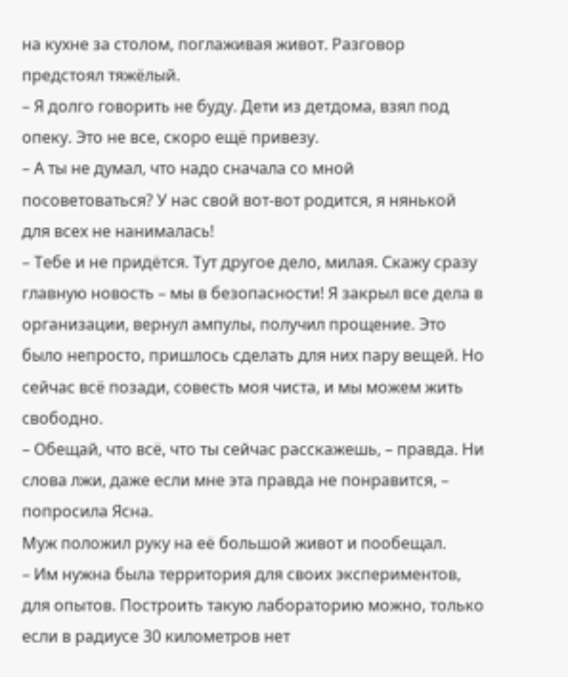на кухне за столом, поглаживая живот. Разговор предстоял тяжёлый.
– Я долго говорить не буду. Дети из детдома, взял под опеку. Это не все, скоро ещё привезу.
– А ты не думал, что надо сначала со мной посоветоваться? У нас свой вот-вот родится, я нянькой для всех не нанималась!
– Тебе и не придётся. Тут другое дело, милая. Скажу сразу главную новость – мы в безопасности! Я закрыл все дела в организации, вернул ампулы, получил прощение. Это было непросто, пришлось сделать для них пару вещей. Но сейчас всё позади, совесть моя чиста, и мы можем жить свободно.
– Обещай, что всё, что ты сейчас расскажешь, – правда. Ни слова лжи, даже если мне эта правда не понравится, – попросила Ясна.
Муж положил руку на её большой живот и пообещал.
– Им нужна была территория для своих экспериментов, для опытов. Построить такую лабораторию можно, только если в радиусе 30 километров нет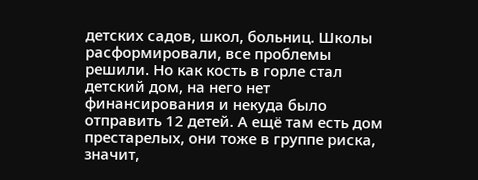детских садов, школ, больниц. Школы расформировали, все проблемы решили. Но как кость в горле стал детский дом, на него нет финансирования и некуда было отправить 12 детей. А ещё там есть дом престарелых, они тоже в группе риска, значит,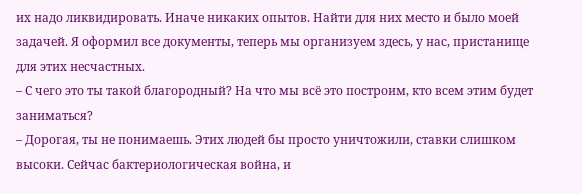их надо ликвидировать. Иначе никаких опытов. Найти для них место и было моей задачей. Я оформил все документы, теперь мы организуем здесь, у нас, пристанище для этих несчастных.
– С чего это ты такой благородный? На что мы всё это построим, кто всем этим будет заниматься?
– Дорогая, ты не понимаешь. Этих людей бы просто уничтожили, ставки слишком высоки. Сейчас бактериологическая война, и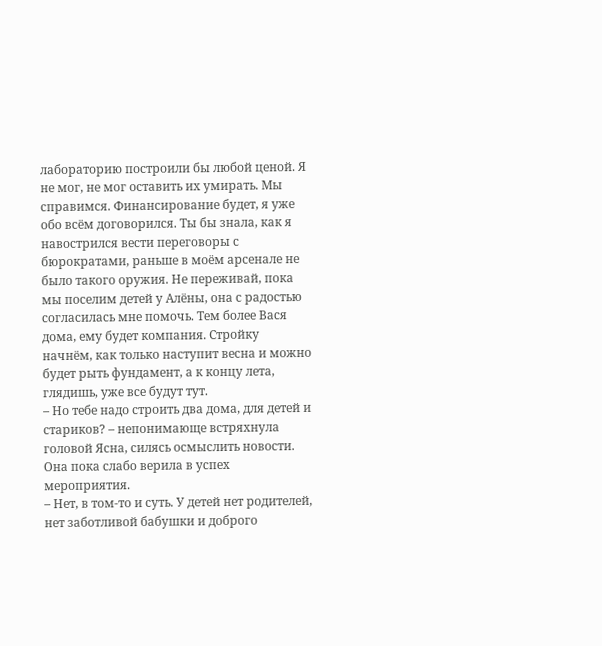лабораторию построили бы любой ценой. Я не мог, не мог оставить их умирать. Мы справимся. Финансирование будет, я уже обо всём договорился. Ты бы знала, как я навострился вести переговоры с бюрократами, раньше в моём арсенале не было такого оружия. Не переживай, пока мы поселим детей у Алёны, она с радостью согласилась мне помочь. Тем более Вася дома, ему будет компания. Стройку начнём, как только наступит весна и можно будет рыть фундамент, а к концу лета, глядишь, уже все будут тут.
– Но тебе надо строить два дома, для детей и стариков? – непонимающе встряхнула головой Ясна, силясь осмыслить новости. Она пока слабо верила в успех мероприятия.
– Нет, в том-то и суть. У детей нет родителей, нет заботливой бабушки и доброго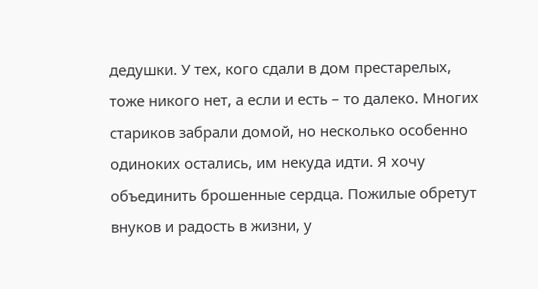дедушки. У тех, кого сдали в дом престарелых, тоже никого нет, а если и есть – то далеко. Многих стариков забрали домой, но несколько особенно одиноких остались, им некуда идти. Я хочу объединить брошенные сердца. Пожилые обретут внуков и радость в жизни, у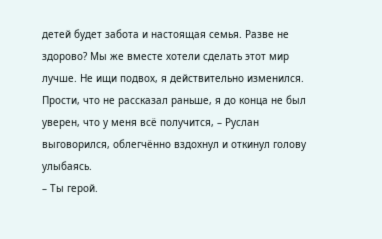детей будет забота и настоящая семья. Разве не здорово? Мы же вместе хотели сделать этот мир лучше. Не ищи подвох, я действительно изменился. Прости, что не рассказал раньше, я до конца не был уверен, что у меня всё получится, – Руслан выговорился, облегчённо вздохнул и откинул голову улыбаясь.
– Ты герой.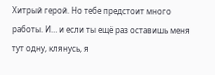Хитрый герой. Но тебе предстоит много работы. И… и если ты ещё раз оставишь меня тут одну, клянусь, я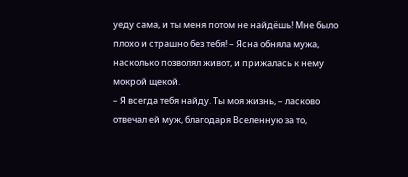уеду сама, и ты меня потом не найдёшь! Мне было плохо и страшно без тебя! – Ясна обняла мужа, насколько позволял живот, и прижалась к нему мокрой щекой.
– Я всегда тебя найду. Ты моя жизнь, – ласково отвечал ей муж, благодаря Вселенную за то,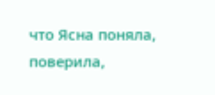что Ясна поняла, поверила,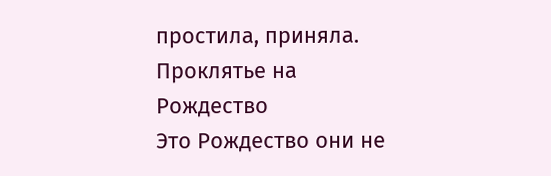простила, приняла.
Проклятье на Рождество
Это Рождество они не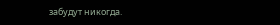забудут никогда.